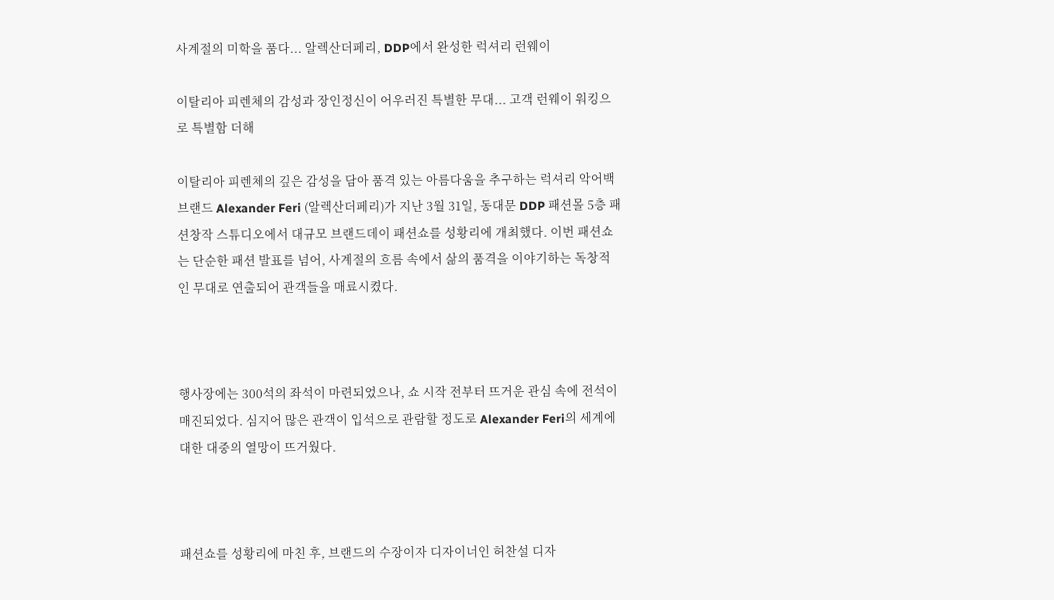사계절의 미학을 품다... 알렉산더페리, DDP에서 완성한 럭셔리 런웨이

이탈리아 피렌체의 감성과 장인정신이 어우러진 특별한 무대... 고객 런웨이 워킹으로 특별함 더해

이탈리아 피렌체의 깊은 감성을 담아 품격 있는 아름다움을 추구하는 럭셔리 악어백 브랜드 Alexander Feri (알렉산더페리)가 지난 3월 31일, 동대문 DDP 패션몰 5층 패션창작 스튜디오에서 대규모 브랜드데이 패션쇼를 성황리에 개최했다. 이번 패션쇼는 단순한 패션 발표를 넘어, 사계절의 흐름 속에서 삶의 품격을 이야기하는 독창적인 무대로 연출되어 관객들을 매료시켰다.



행사장에는 300석의 좌석이 마련되었으나, 쇼 시작 전부터 뜨거운 관심 속에 전석이 매진되었다. 심지어 많은 관객이 입석으로 관람할 정도로 Alexander Feri의 세계에 대한 대중의 열망이 뜨거웠다.



패션쇼를 성황리에 마친 후, 브랜드의 수장이자 디자이너인 허찬설 디자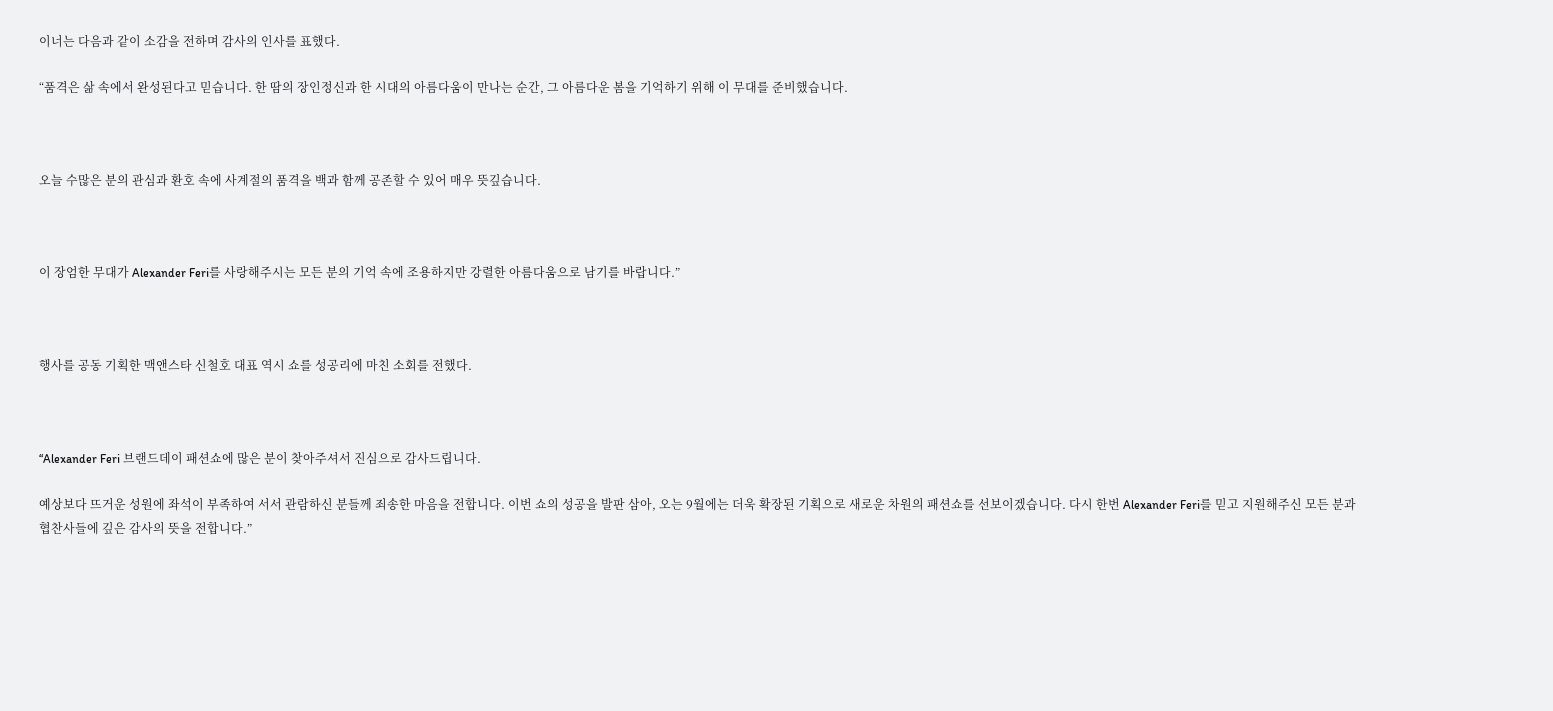이너는 다음과 같이 소감을 전하며 감사의 인사를 표했다.

“품격은 삶 속에서 완성된다고 믿습니다. 한 땀의 장인정신과 한 시대의 아름다움이 만나는 순간, 그 아름다운 봄을 기억하기 위해 이 무대를 준비했습니다.



오늘 수많은 분의 관심과 환호 속에 사계절의 품격을 백과 함께 공존할 수 있어 매우 뜻깊습니다.



이 장엄한 무대가 Alexander Feri를 사랑해주시는 모든 분의 기억 속에 조용하지만 강렬한 아름다움으로 남기를 바랍니다.”



행사를 공동 기획한 맥앤스타 신철호 대표 역시 쇼를 성공리에 마친 소회를 전했다.



“Alexander Feri 브랜드데이 패션쇼에 많은 분이 찾아주셔서 진심으로 감사드립니다.

예상보다 뜨거운 성원에 좌석이 부족하여 서서 관람하신 분들께 죄송한 마음을 전합니다. 이번 쇼의 성공을 발판 삼아, 오는 9월에는 더욱 확장된 기획으로 새로운 차원의 패션쇼를 선보이겠습니다. 다시 한번 Alexander Feri를 믿고 지원해주신 모든 분과 협찬사들에 깊은 감사의 뜻을 전합니다.”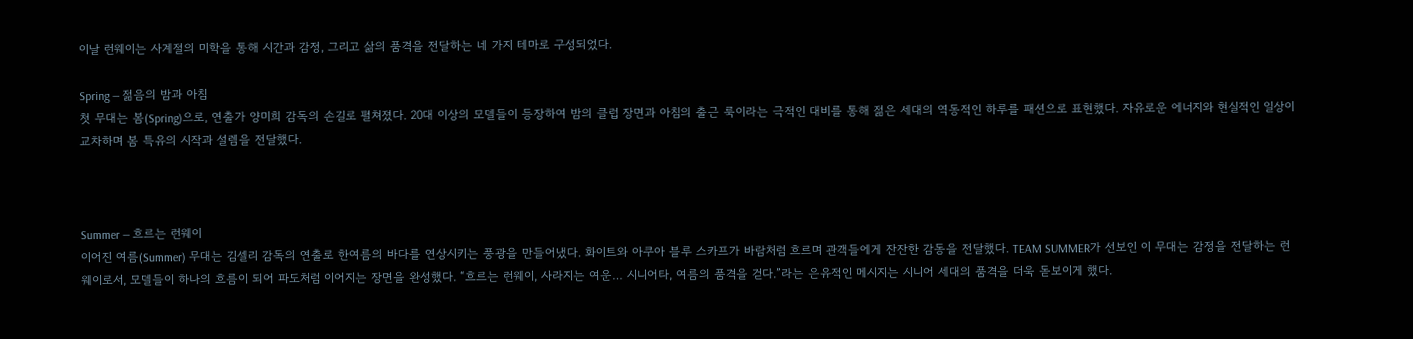이날 런웨이는 사계절의 미학을 통해 시간과 감정, 그리고 삶의 품격을 전달하는 네 가지 테마로 구성되었다.

Spring — 젊음의 밤과 아침
첫 무대는 봄(Spring)으로, 연출가 양미희 감독의 손길로 펼쳐졌다. 20대 이상의 모델들이 등장하여 밤의 클럽 장면과 아침의 출근 룩이라는 극적인 대비를 통해 젊은 세대의 역동적인 하루를 패션으로 표현했다. 자유로운 에너지와 현실적인 일상이 교차하며 봄 특유의 시작과 설렘을 전달했다.



Summer — 흐르는 런웨이
이어진 여름(Summer) 무대는 김셀리 감독의 연출로 한여름의 바다를 연상시키는 풍광을 만들어냈다. 화이트와 아쿠아 블루 스카프가 바람처럼 흐르며 관객들에게 잔잔한 감동을 전달했다. TEAM SUMMER가 선보인 이 무대는 감정을 전달하는 런웨이로서, 모델들이 하나의 흐름이 되어 파도처럼 이어지는 장면을 완성했다. “흐르는 런웨이, 사라지는 여운… 시니어타, 여름의 품격을 걷다.”라는 은유적인 메시지는 시니어 세대의 품격을 더욱 돋보이게 했다.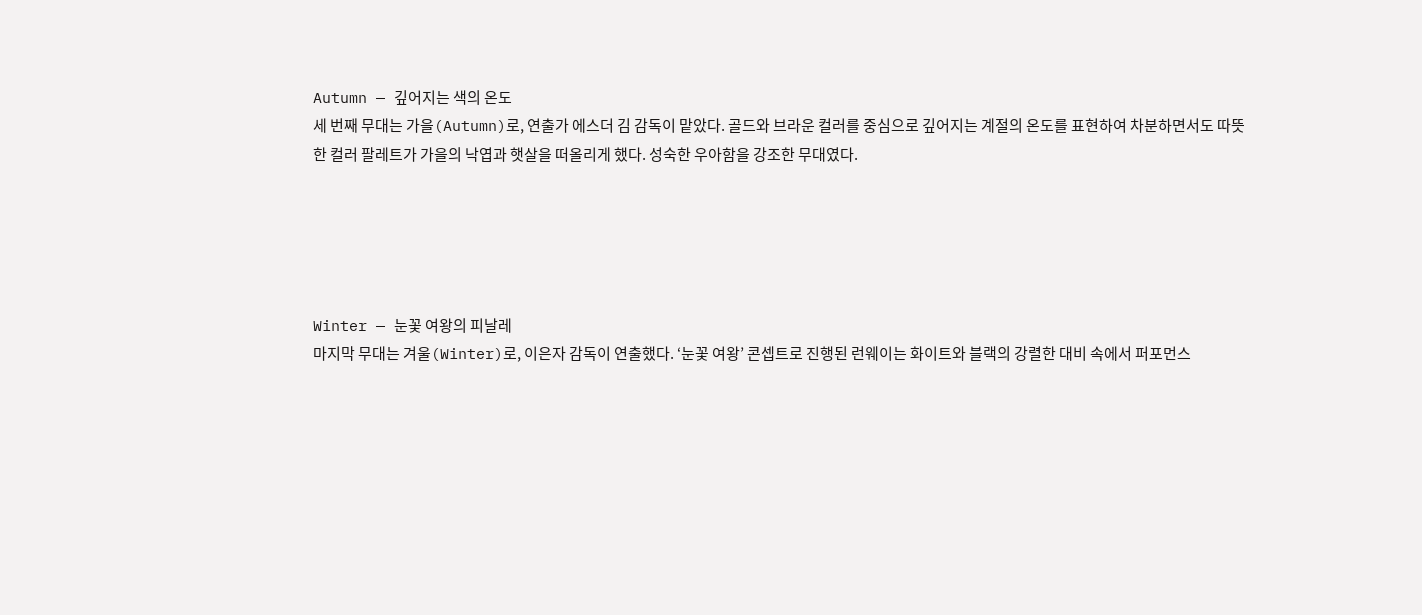Autumn — 깊어지는 색의 온도
세 번째 무대는 가을(Autumn)로, 연출가 에스더 김 감독이 맡았다. 골드와 브라운 컬러를 중심으로 깊어지는 계절의 온도를 표현하여 차분하면서도 따뜻한 컬러 팔레트가 가을의 낙엽과 햇살을 떠올리게 했다. 성숙한 우아함을 강조한 무대였다.





Winter — 눈꽃 여왕의 피날레
마지막 무대는 겨울(Winter)로, 이은자 감독이 연출했다. ‘눈꽃 여왕’ 콘셉트로 진행된 런웨이는 화이트와 블랙의 강렬한 대비 속에서 퍼포먼스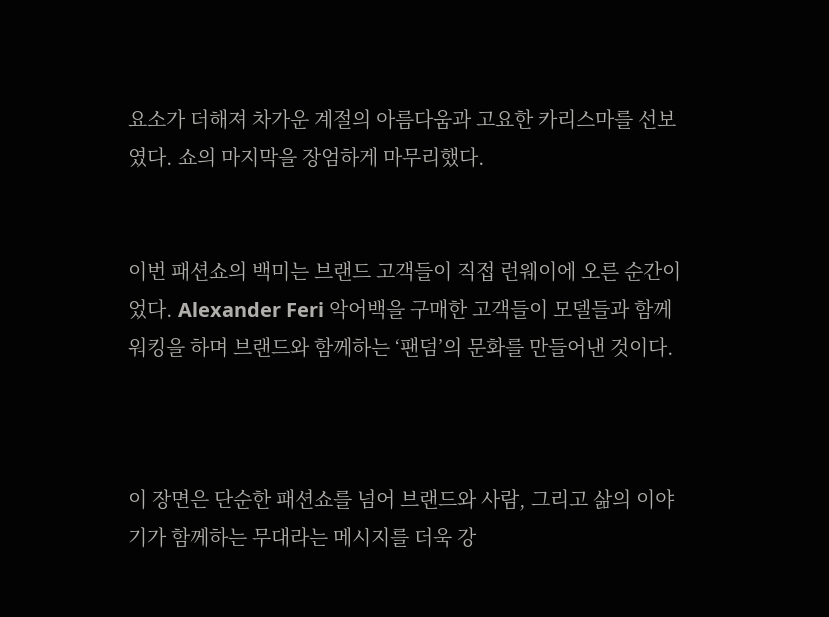요소가 더해져 차가운 계절의 아름다움과 고요한 카리스마를 선보였다. 쇼의 마지막을 장엄하게 마무리했다.


이번 패션쇼의 백미는 브랜드 고객들이 직접 런웨이에 오른 순간이었다. Alexander Feri 악어백을 구매한 고객들이 모델들과 함께 워킹을 하며 브랜드와 함께하는 ‘팬덤’의 문화를 만들어낸 것이다.



이 장면은 단순한 패션쇼를 넘어 브랜드와 사람, 그리고 삶의 이야기가 함께하는 무대라는 메시지를 더욱 강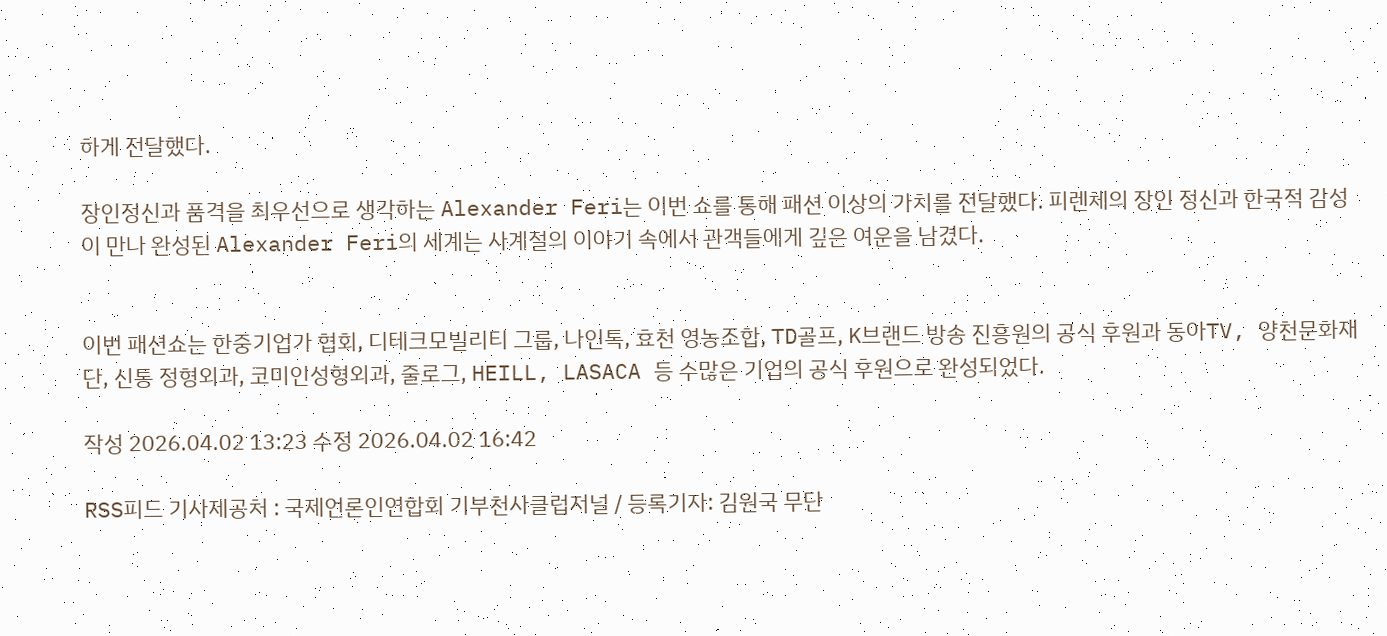하게 전달했다.

장인정신과 품격을 최우선으로 생각하는 Alexander Feri는 이번 쇼를 통해 패션 이상의 가치를 전달했다. 피렌체의 장인 정신과 한국적 감성이 만나 완성된 Alexander Feri의 세계는 사계절의 이야기 속에서 관객들에게 깊은 여운을 남겼다.


이번 패션쇼는 한중기업가 협회, 디테크모빌리티 그룹, 나인톡, 효천 영농조합, TD골프, K브랜드 방송 진흥원의 공식 후원과 동아TV, 양천문화재단, 신통 정형외과, 코미인성형외과, 줄로그, HEILL, LASACA 등 수많은 기업의 공식 후원으로 완성되었다.

작성 2026.04.02 13:23 수정 2026.04.02 16:42

RSS피드 기사제공처 : 국제언론인연합회 기부천사클럽저널 / 등록기자: 김원국 무단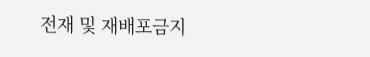전재 및 재배포금지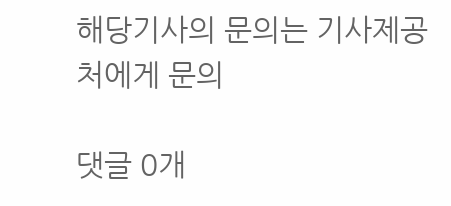해당기사의 문의는 기사제공처에게 문의

댓글 0개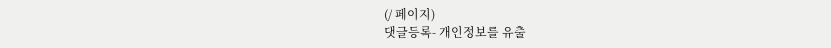(/ 페이지)
댓글등록- 개인정보를 유출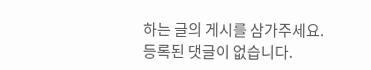하는 글의 게시를 삼가주세요.
등록된 댓글이 없습니다.